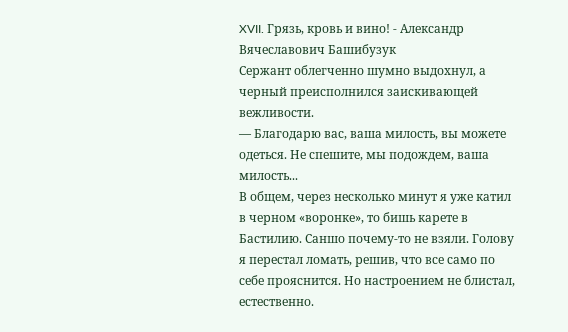XVII. Грязь, кровь и вино! - Александр Вячеславович Башибузук
Сержант облегченно шумно выдохнул, а черный преисполнился заискивающей вежливости.
— Благодарю вас, ваша милость, вы можете одеться. Не спешите, мы подождем, ваша милость...
В общем, через несколько минут я уже катил в черном «воронке», то бишь карете в Бастилию. Саншо почему-то не взяли. Голову я перестал ломать, решив, что все само по себе прояснится. Но настроением не блистал, естественно.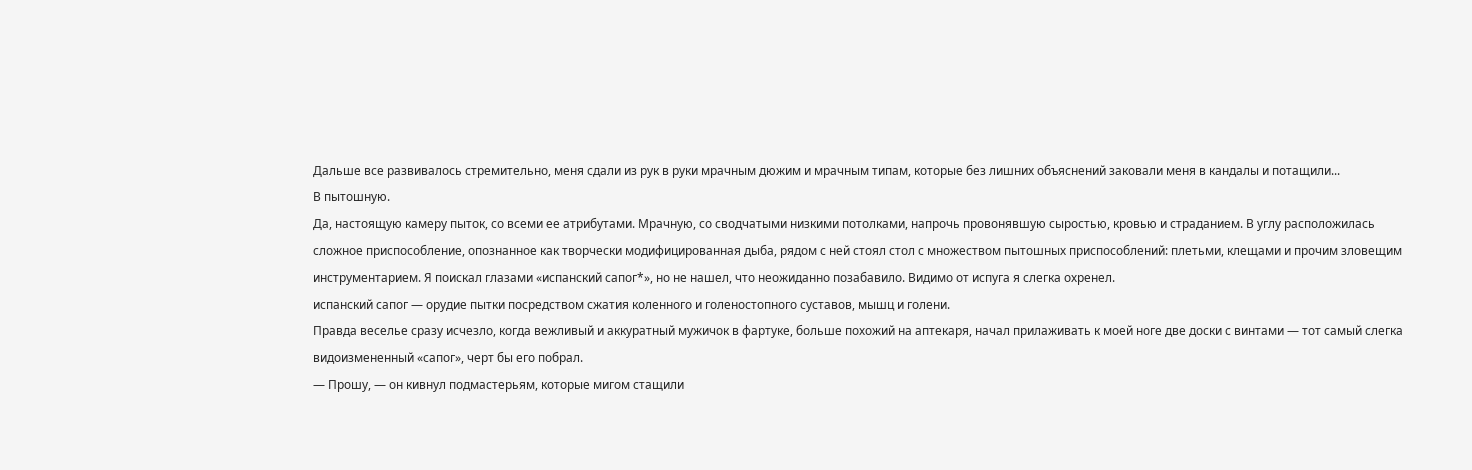Дальше все развивалось стремительно, меня сдали из рук в руки мрачным дюжим и мрачным типам, которые без лишних объяснений заковали меня в кандалы и потащили...
В пытошную.
Да, настоящую камеру пыток, со всеми ее атрибутами. Мрачную, со сводчатыми низкими потолками, напрочь провонявшую сыростью, кровью и страданием. В углу расположилась сложное приспособление, опознанное как творчески модифицированная дыба, рядом с ней стоял стол с множеством пытошных приспособлений: плетьми, клещами и прочим зловещим инструментарием. Я поискал глазами «испанский сапог*», но не нашел, что неожиданно позабавило. Видимо от испуга я слегка охренел.
испанский сапог — орудие пытки посредством сжатия коленного и голеностопного суставов, мышц и голени.
Правда веселье сразу исчезло, когда вежливый и аккуратный мужичок в фартуке, больше похожий на аптекаря, начал прилаживать к моей ноге две доски с винтами — тот самый слегка видоизмененный «сапог», черт бы его побрал.
— Прошу, — он кивнул подмастерьям, которые мигом стащили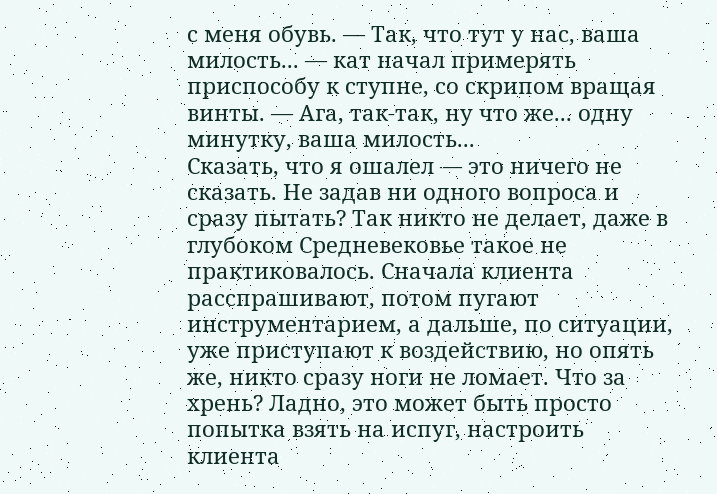с меня обувь. — Так, что тут у нас, ваша милость... — кат начал примерять приспособу к ступне, со скрипом вращая винты. — Ага, так-так, ну что же... одну минутку, ваша милость...
Сказать, что я ошалел — это ничего не сказать. Не задав ни одного вопроса и сразу пытать? Так никто не делает, даже в глубоком Средневековье такое не практиковалось. Сначала клиента расспрашивают, потом пугают инструментарием, а дальше, по ситуации, уже приступают к воздействию, но опять же, никто сразу ноги не ломает. Что за хрень? Ладно, это может быть просто попытка взять на испуг, настроить клиента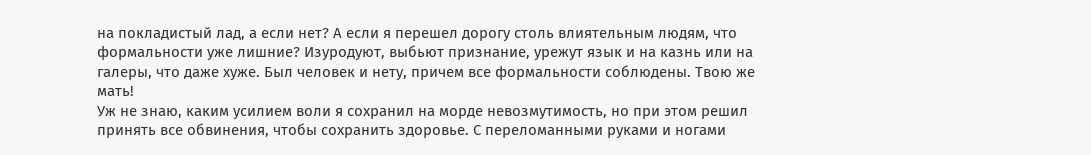на покладистый лад, а если нет? А если я перешел дорогу столь влиятельным людям, что формальности уже лишние? Изуродуют, выбьют признание, урежут язык и на казнь или на галеры, что даже хуже. Был человек и нету, причем все формальности соблюдены. Твою же мать!
Уж не знаю, каким усилием воли я сохранил на морде невозмутимость, но при этом решил принять все обвинения, чтобы сохранить здоровье. С переломанными руками и ногами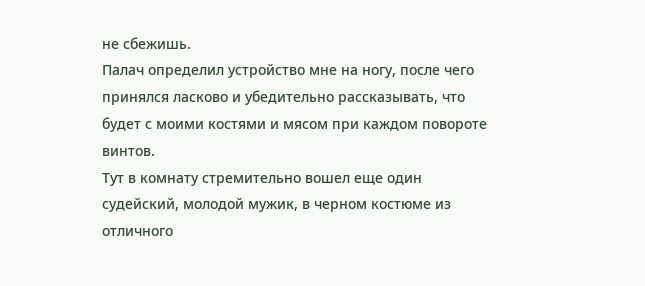не сбежишь.
Палач определил устройство мне на ногу, после чего принялся ласково и убедительно рассказывать, что будет с моими костями и мясом при каждом повороте винтов.
Тут в комнату стремительно вошел еще один судейский, молодой мужик, в черном костюме из отличного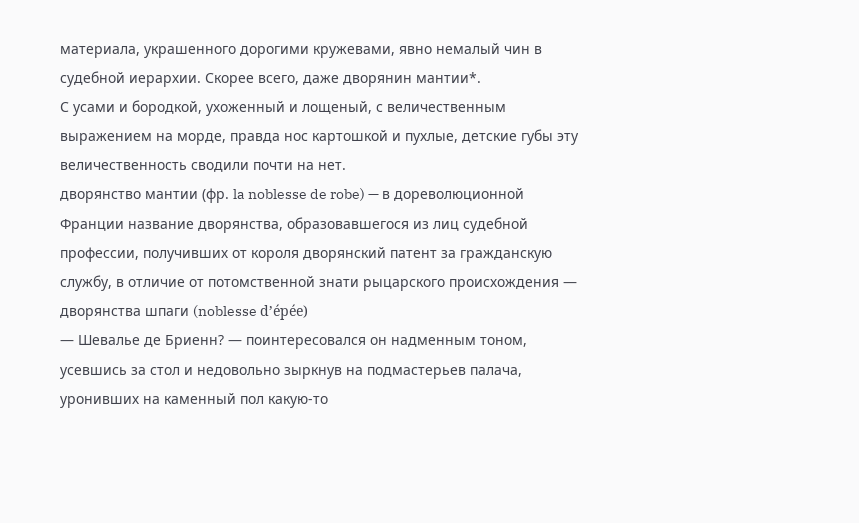материала, украшенного дорогими кружевами, явно немалый чин в судебной иерархии. Скорее всего, даже дворянин мантии*.
С усами и бородкой, ухоженный и лощеный, с величественным выражением на морде, правда нос картошкой и пухлые, детские губы эту величественность сводили почти на нет.
дворянство мантии (фр. la noblesse de robe) — в дореволюционной Франции название дворянства, образовавшегося из лиц судебной профессии, получивших от короля дворянский патент за гражданскую службу, в отличие от потомственной знати рыцарского происхождения — дворянства шпаги (noblesse d’épée)
— Шевалье де Бриенн? — поинтересовался он надменным тоном, усевшись за стол и недовольно зыркнув на подмастерьев палача, уронивших на каменный пол какую-то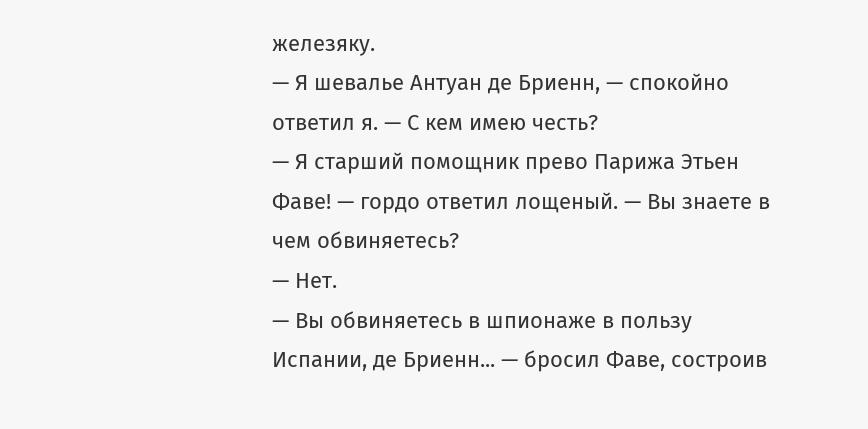железяку.
— Я шевалье Антуан де Бриенн, — спокойно ответил я. — С кем имею честь?
— Я старший помощник прево Парижа Этьен Фаве! — гордо ответил лощеный. — Вы знаете в чем обвиняетесь?
— Нет.
— Вы обвиняетесь в шпионаже в пользу Испании, де Бриенн... — бросил Фаве, состроив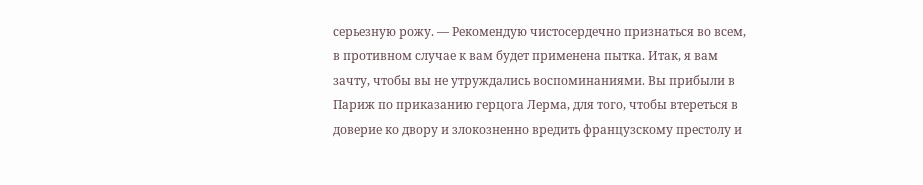серьезную рожу. — Рекомендую чистосердечно признаться во всем, в противном случае к вам будет применена пытка. Итак, я вам зачту, чтобы вы не утруждались воспоминаниями. Вы прибыли в Париж по приказанию герцога Лерма, для того, чтобы втереться в доверие ко двору и злокозненно вредить французскому престолу и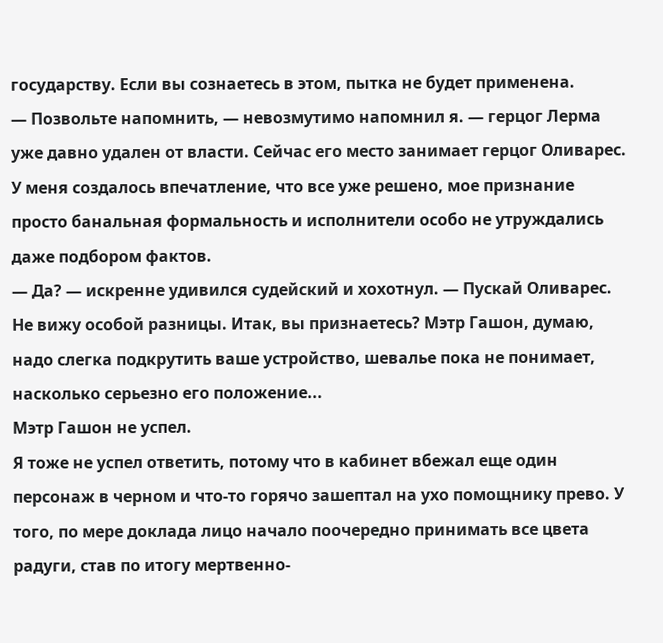государству. Если вы сознаетесь в этом, пытка не будет применена.
— Позвольте напомнить, — невозмутимо напомнил я. — герцог Лерма уже давно удален от власти. Сейчас его место занимает герцог Оливарес.
У меня создалось впечатление, что все уже решено, мое признание просто банальная формальность и исполнители особо не утруждались даже подбором фактов.
— Да? — искренне удивился судейский и хохотнул. — Пускай Оливарес. Не вижу особой разницы. Итак, вы признаетесь? Мэтр Гашон, думаю, надо слегка подкрутить ваше устройство, шевалье пока не понимает, насколько серьезно его положение...
Мэтр Гашон не успел.
Я тоже не успел ответить, потому что в кабинет вбежал еще один персонаж в черном и что-то горячо зашептал на ухо помощнику прево. У того, по мере доклада лицо начало поочередно принимать все цвета радуги, став по итогу мертвенно-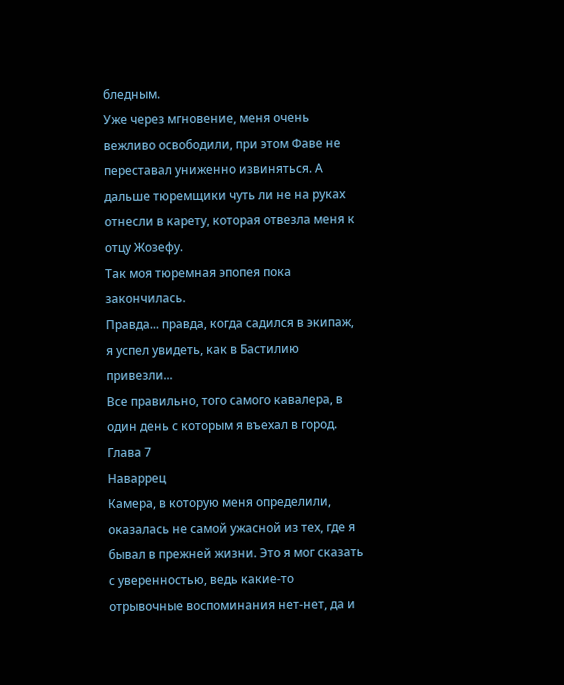бледным.
Уже через мгновение, меня очень вежливо освободили, при этом Фаве не переставал униженно извиняться. А дальше тюремщики чуть ли не на руках отнесли в карету, которая отвезла меня к отцу Жозефу.
Так моя тюремная эпопея пока закончилась.
Правда... правда, когда садился в экипаж, я успел увидеть, как в Бастилию привезли...
Все правильно, того самого кавалера, в один день с которым я въехал в город.
Глава 7
Наваррец
Камера, в которую меня определили, оказалась не самой ужасной из тех, где я бывал в прежней жизни. Это я мог сказать с уверенностью, ведь какие-то отрывочные воспоминания нет-нет, да и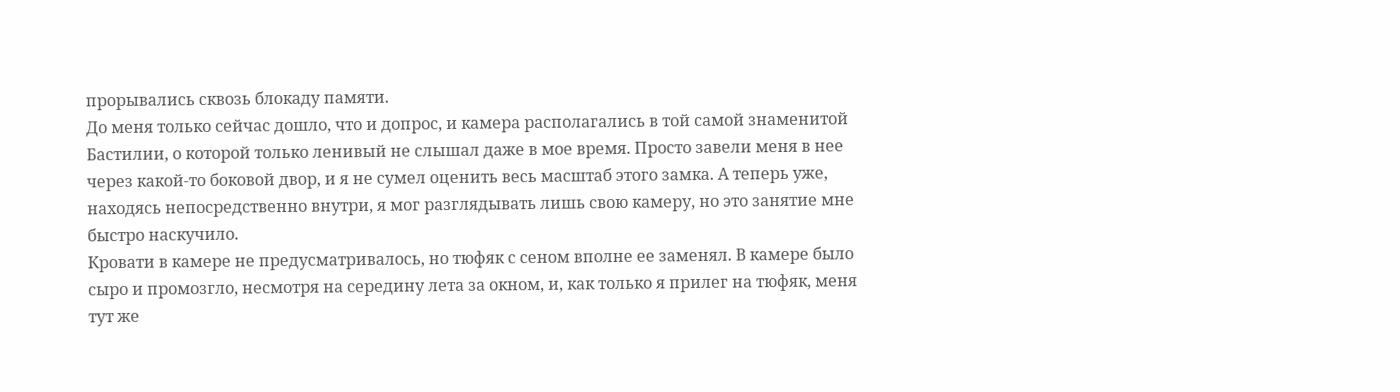прорывались сквозь блокаду памяти.
До меня только сейчас дошло, что и допрос, и камера располагались в той самой знаменитой Бастилии, о которой только ленивый не слышал даже в мое время. Просто завели меня в нее через какой-то боковой двор, и я не сумел оценить весь масштаб этого замка. А теперь уже, находясь непосредственно внутри, я мог разглядывать лишь свою камеру, но это занятие мне быстро наскучило.
Кровати в камере не предусматривалось, но тюфяк с сеном вполне ее заменял. В камере было сыро и промозгло, несмотря на середину лета за окном, и, как только я прилег на тюфяк, меня тут же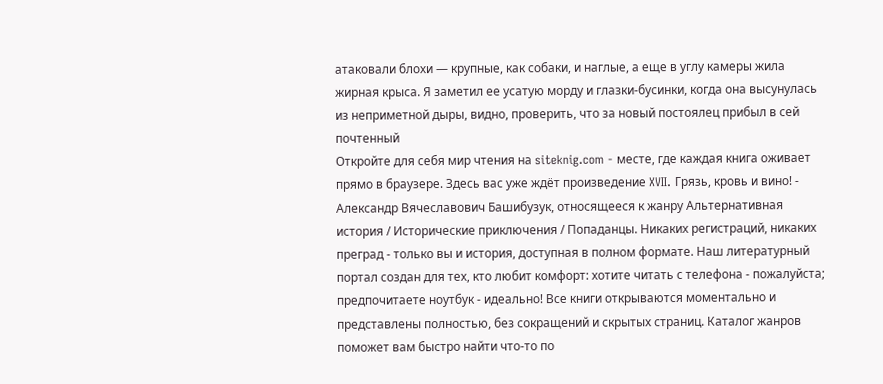атаковали блохи — крупные, как собаки, и наглые, а еще в углу камеры жила жирная крыса. Я заметил ее усатую морду и глазки-бусинки, когда она высунулась из неприметной дыры, видно, проверить, что за новый постоялец прибыл в сей почтенный
Откройте для себя мир чтения на siteknig.com - месте, где каждая книга оживает прямо в браузере. Здесь вас уже ждёт произведение XVII. Грязь, кровь и вино! - Александр Вячеславович Башибузук, относящееся к жанру Альтернативная история / Исторические приключения / Попаданцы. Никаких регистраций, никаких преград - только вы и история, доступная в полном формате. Наш литературный портал создан для тех, кто любит комфорт: хотите читать с телефона - пожалуйста; предпочитаете ноутбук - идеально! Все книги открываются моментально и представлены полностью, без сокращений и скрытых страниц. Каталог жанров поможет вам быстро найти что-то по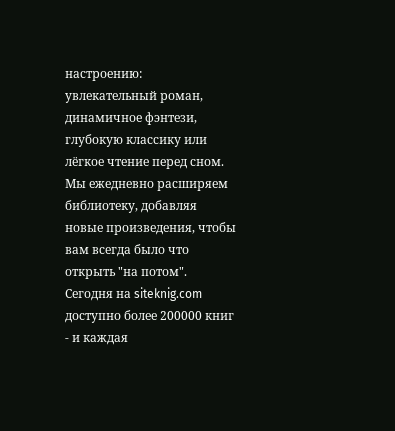настроению: увлекательный роман, динамичное фэнтези, глубокую классику или лёгкое чтение перед сном. Мы ежедневно расширяем библиотеку, добавляя новые произведения, чтобы вам всегда было что открыть "на потом". Сегодня на siteknig.com доступно более 200000 книг - и каждая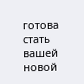готова стать вашей новой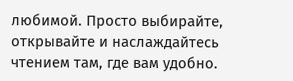любимой. Просто выбирайте, открывайте и наслаждайтесь чтением там, где вам удобно.